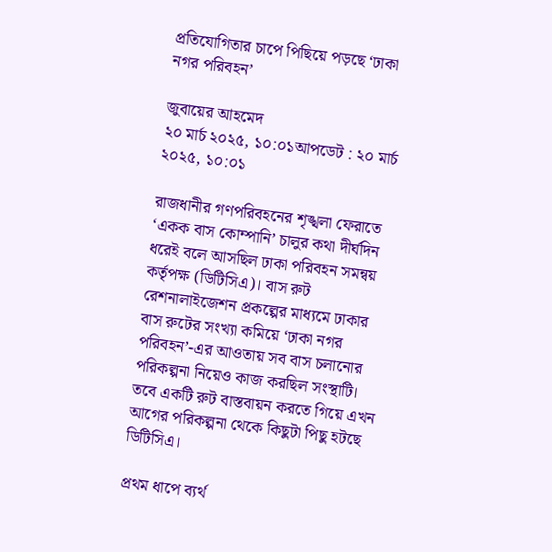প্রতিযোগিতার চাপে পিছিয়ে পড়ছে ‘ঢাকা নগর পরিবহন’

জুবায়ের আহমেদ
২০ মার্চ ২০২৫, ১০:০১আপডেট : ২০ মার্চ ২০২৫, ১০:০১

রাজধানীর গণপরিবহনের শৃঙ্খলা ফেরাতে ‘একক বাস কোম্পানি’ চালুর কথা দীর্ঘদিন ধরেই বলে আসছিল ঢাকা পরিবহন সমন্বয় কর্তৃপক্ষ (ডিটিসিএ)। বাস রুট রেশনালাইজেশন প্রকল্পের মাধ্যমে ঢাকার বাস রুটের সংখ্যা কমিয়ে ‘ঢাকা নগর পরিবহন’-এর আওতায় সব বাস চলানোর পরিকল্পনা নিয়েও কাজ করছিল সংস্থাটি। তবে একটি রুট বাস্তবায়ন করতে গিয়ে এখন আগের পরিকল্পনা থেকে কিছুটা পিছু হটছে ডিটিসিএ।

প্রথম ধাপে ব্যর্থ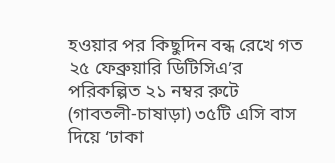হওয়ার পর কিছুদিন বন্ধ রেখে গত ২৫ ফেব্রুয়ারি ডিটিসিএ’র পরিকল্পিত ২১ নম্বর রুটে (গাবতলী-চাষাড়া) ৩৫টি এসি বাস দিয়ে ‘ঢাকা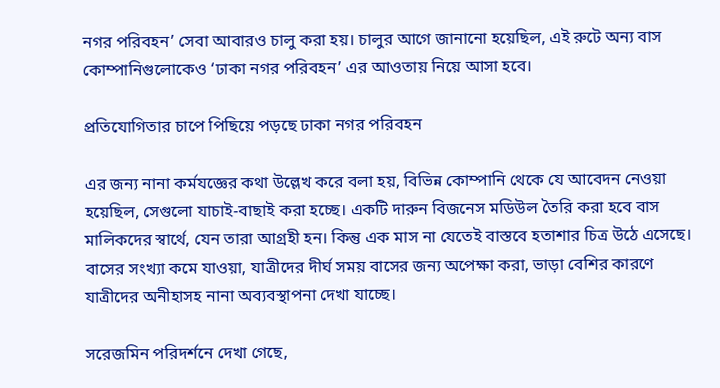নগর পরিবহন’ সেবা আবারও চালু করা হয়। চালুর আগে জানানো হয়েছিল, এই রুটে অন্য বাস কোম্পানিগুলোকেও ‘ঢাকা নগর পরিবহন’ এর আওতায় নিয়ে আসা হবে।

প্রতিযোগিতার চাপে পিছিয়ে পড়ছে ঢাকা নগর পরিবহন

এর জন্য নানা কর্মযজ্ঞের কথা উল্লেখ করে বলা হয়, বিভিন্ন কোম্পানি থেকে যে আবেদন নেওয়া হয়েছিল, সেগুলো যাচাই-বাছাই করা হচ্ছে। একটি দারুন বিজনেস মডিউল তৈরি করা হবে বাস মালিকদের স্বার্থে, যেন তারা আগ্রহী হন। কিন্তু এক মাস না যেতেই বাস্তবে হতাশার চিত্র উঠে এসেছে। বাসের সংখ্যা কমে যাওয়া, যাত্রীদের দীর্ঘ সময় বাসের জন্য অপেক্ষা করা, ভাড়া বেশির কারণে যাত্রীদের অনীহাসহ নানা অব্যবস্থাপনা দেখা যাচ্ছে।

সরেজমিন পরিদর্শনে দেখা গেছে,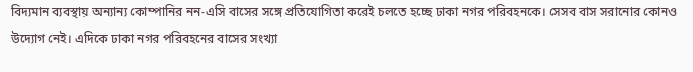বিদ্যমান ব্যবস্থায় অন্যান্য কোম্পানির নন-এসি বাসের সঙ্গে প্রতিযোগিতা করেই চলতে হচ্ছে ঢাকা নগর পরিবহনকে। সেসব বাস সরানোর কোনও উদ্যোগ নেই। এদিকে ঢাকা নগর পরিবহনের বাসের সংখ্যা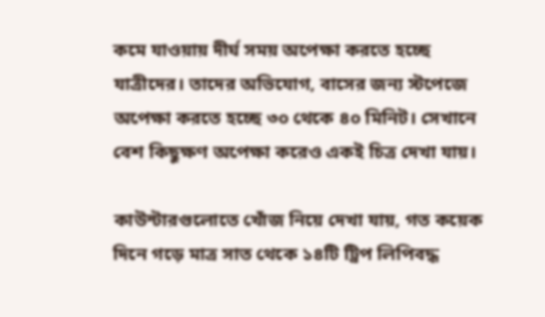কমে যাওয়ায় দীর্ঘ সময় অপেক্ষা করতে হচ্ছে যাত্রীদের। তাদের অভিযোগ, বাসের জন্য স্টপেজে অপেক্ষা করতে হচ্ছে ৩০ থেকে ৪০ মিনিট। সেখানে বেশ কিছুক্ষণ অপেক্ষা করেও একই চিত্র দেখা যায়।

কাউন্টারগুলোতে খোঁজ নিয়ে দেখা যায়, গত কয়েক দিনে গড়ে মাত্র সাত থেকে ১৪টি ট্রিপ লিপিবদ্ধ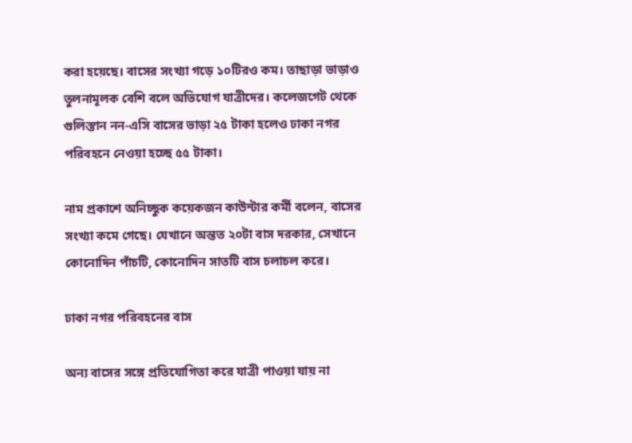করা হয়েছে। বাসের সংখ্যা গড়ে ১০টিরও কম। তাছাড়া ভাড়াও তুলনামূলক বেশি বলে অভিযোগ যাত্রীদের। কলেজগেট থেকে গুলিস্তান নন-এসি বাসের ভাড়া ২৫ টাকা হলেও ঢাকা নগর পরিবহনে নেওয়া হচ্ছে ৫৫ টাকা।

নাম প্রকাশে অনিচ্ছুক কয়েকজন কাউন্টার কর্মী বলেন, বাসের সংখ্যা কমে গেছে। যেখানে অন্তত ২০টা বাস দরকার, সেখানে কোনোদিন পাঁচটি, কোনোদিন সাতটি বাস চলাচল করে।

ঢাকা নগর পরিবহনের বাস

অন্য বাসের সঙ্গে প্রতিযোগিতা করে যাত্রী পাওয়া যায় না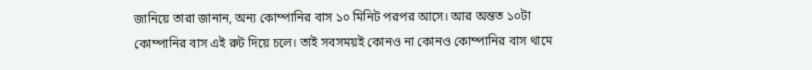জানিয়ে তারা জানান, অন্য কোম্পানির বাস ১০ মিনিট পরপর আসে। আর অন্তত ১০টা কোম্পানির বাস এই রুট দিয়ে চলে। তাই সবসময়ই কোনও না কোনও কোম্পানির বাস থামে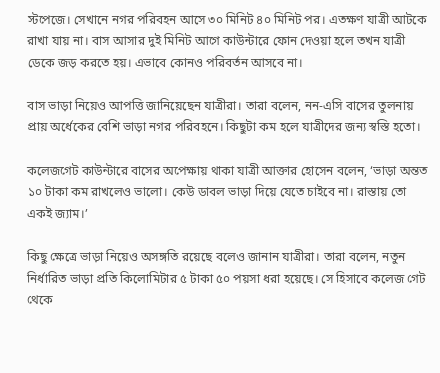স্টপেজে। সেখানে নগর পরিবহন আসে ৩০ মিনিট ৪০ মিনিট পর। এতক্ষণ যাত্রী আটকে রাখা যায় না। বাস আসার দুই মিনিট আগে কাউন্টারে ফোন দেওয়া হলে তখন যাত্রী ডেকে জড় করতে হয়। এভাবে কোনও পরিবর্তন আসবে না।

বাস ভাড়া নিয়েও আপত্তি জানিয়েছেন যাত্রীরা। তারা বলেন, নন-এসি বাসের তুলনায় প্রায় অর্ধেকের বেশি ভাড়া নগর পরিবহনে। কিছুটা কম হলে যাত্রীদের জন্য স্বস্তি হতো।

কলেজগেট কাউন্টারে বাসের অপেক্ষায় থাকা যাত্রী আক্তার হোসেন বলেন, ‘ভাড়া অন্তত ১০ টাকা কম রাখলেও ভালো। কেউ ডাবল ভাড়া দিয়ে যেতে চাইবে না। রাস্তায় তো একই জ্যাম।’

কিছু ক্ষেত্রে ভাড়া নিয়েও অসঙ্গতি রয়েছে বলেও জানান যাত্রীরা। তারা বলেন, নতুন নির্ধারিত ভাড়া প্রতি কিলোমিটার ৫ টাকা ৫০ পয়সা ধরা হয়েছে। সে হিসাবে কলেজ গেট থেকে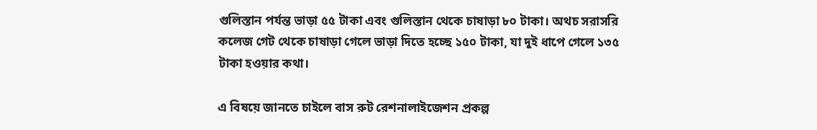গুলিস্তান পর্যন্ত ভাড়া ৫৫ টাকা এবং গুলিস্তান থেকে চাষাড়া ৮০ টাকা। অথচ সরাসরি কলেজ গেট থেকে চাষাড়া গেলে ভাড়া দিতে হচ্ছে ১৫০ টাকা, যা দুই ধাপে গেলে ১৩৫ টাকা হওয়ার কথা।

এ বিষয়ে জানতে চাইলে বাস রুট রেশনালাইজেশন প্রকল্প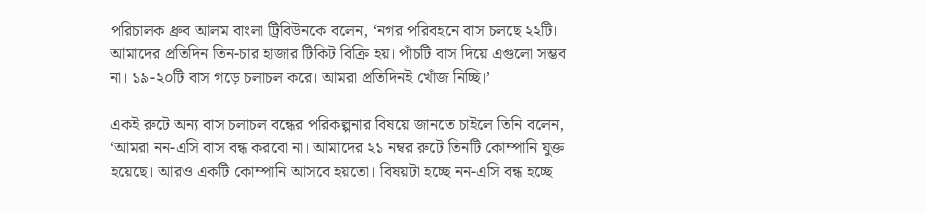পরিচালক ধ্রুব আলম বাংলা ট্রিবিউনকে বলেন, ‘নগর পরিবহনে বাস চলছে ২২টি। আমাদের প্রতিদিন তিন-চার হাজার টিকিট বিক্রি হয়। পাঁচটি বাস দিয়ে এগুলো সম্ভব না। ১৯-২০টি বাস গড়ে চলাচল করে। আমরা প্রতিদিনই খোঁজ নিচ্ছি।’

একই রুটে অন্য বাস চলাচল বন্ধের পরিকল্পনার বিষয়ে জানতে চাইলে তিনি বলেন, ‘আমরা নন-এসি বাস বন্ধ করবো না। আমাদের ২১ নম্বর রুটে তিনটি কোম্পানি যুক্ত হয়েছে। আরও একটি কোম্পানি আসবে হয়তো। বিষয়টা হচ্ছে নন-এসি বন্ধ হচ্ছে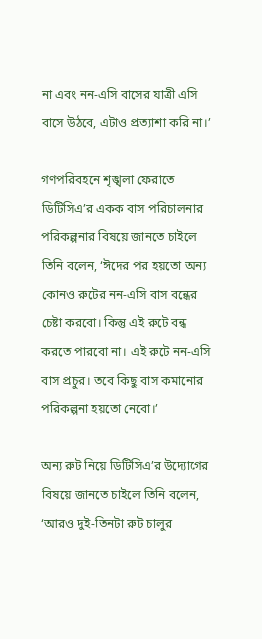না এবং নন-এসি বাসের যাত্রী এসি বাসে উঠবে, এটাও প্রত্যাশা করি না।’

গণপরিবহনে শৃঙ্খলা ফেরাতে ডিটিসিএ’র একক বাস পরিচালনার পরিকল্পনার বিষয়ে জানতে চাইলে তিনি বলেন, ‘ঈদের পর হয়তো অন্য কোনও রুটের নন-এসি বাস বন্ধের চেষ্টা করবো। কিন্তু এই রুটে বন্ধ করতে পারবো না। এই রুটে নন-এসি বাস প্রচুর। তবে কিছু বাস কমানোর পরিকল্পনা হয়তো নেবো।’

অন্য রুট নিয়ে ডিটিসিএ’র উদ্যোগের বিষয়ে জানতে চাইলে তিনি বলেন, ‘আরও দুই-তিনটা রুট চালুর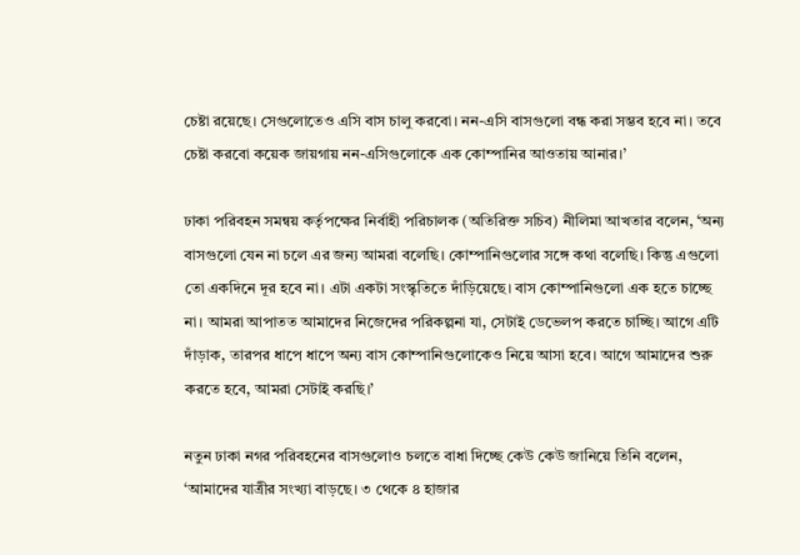চেষ্টা রয়েছে। সেগুলোতেও এসি বাস চালু করবো। নন-এসি বাসগুলো বন্ধ করা সম্ভব হবে না। তবে চেষ্টা করবো কয়েক জায়গায় নন-এসিগুলোকে এক কোম্পানির আওতায় আনার।’

ঢাকা পরিবহন সমন্বয় কর্তৃপক্ষের নির্বাহী পরিচালক (অতিরিক্ত সচিব) নীলিমা আখতার বলেন, ‘অন্য বাসগুলো যেন না চলে এর জন্য আমরা বলেছি। কোম্পানিগুলোর সঙ্গে কথা বলেছি। কিন্তু এগুলো তো একদিনে দূর হবে না। এটা একটা সংস্কৃতিতে দাঁড়িয়েছে। বাস কোম্পানিগুলো এক হতে চাচ্ছে না। আমরা আপাতত আমাদের নিজেদের পরিকল্পনা যা, সেটাই ডেভেলপ করতে চাচ্ছি। আগে এটি দাঁড়াক, তারপর ধাপে ধাপে অন্য বাস কোম্পানিগুলোকেও নিয়ে আসা হবে। আগে আমাদের শুরু করতে হবে, আমরা সেটাই করছি।’

নতুন ঢাকা নগর পরিবহনের বাসগুলোও চলতে বাধা দিচ্ছে কেউ কেউ জানিয়ে তিনি বলেন, ‘আমাদের যাত্রীর সংখ্যা বাড়ছে। ৩ থেকে ৪ হাজার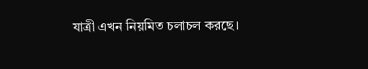যাত্রী এখন নিয়মিত চলাচল করছে।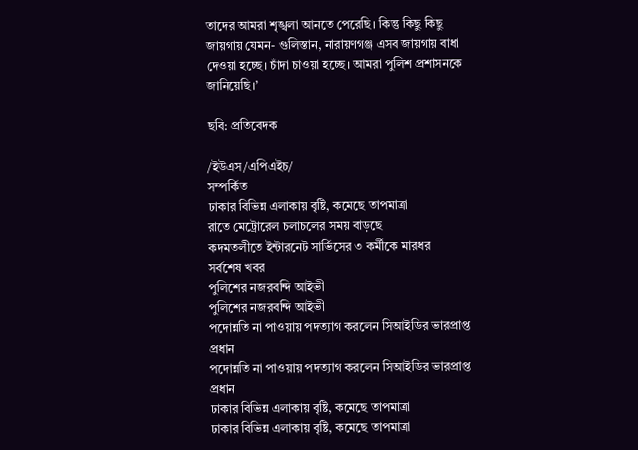তাদের আমরা শৃঙ্খলা আনতে পেরেছি। কিন্তু কিছু কিছু জায়গায় যেমন- গুলিস্তান, নারায়ণগঞ্জ এসব জায়গায় বাধা দেওয়া হচ্ছে। চাঁদা চাওয়া হচ্ছে। আমরা পুলিশ প্রশাসনকে জানিয়েছি।’

ছবি: প্রতিবেদক

/ইউএস/এপিএইচ/
সম্পর্কিত
ঢাকার বিভিন্ন এলাকায় বৃষ্টি, কমেছে তাপমাত্রা
রাতে মেট্রোরেল চলাচলের সময় বাড়ছে
কদমতলীতে ইন্টারনেট সার্ভিসের ৩ কর্মীকে মারধর
সর্বশেষ খবর
পুলিশের নজরবন্দি আইভী
পুলিশের নজরবন্দি আইভী
পদোন্নতি না পাওয়ায় পদত্যাগ করলেন সিআইডির ভারপ্রাপ্ত প্রধান
পদোন্নতি না পাওয়ায় পদত্যাগ করলেন সিআইডির ভারপ্রাপ্ত প্রধান
ঢাকার বিভিন্ন এলাকায় বৃষ্টি, কমেছে তাপমাত্রা
ঢাকার বিভিন্ন এলাকায় বৃষ্টি, কমেছে তাপমাত্রা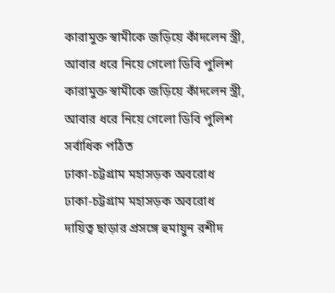কারামুক্ত স্বামীকে জড়িয়ে কাঁদলেন স্ত্রী, আবার ধরে নিয়ে গেলো ডিবি পুলিশ
কারামুক্ত স্বামীকে জড়িয়ে কাঁদলেন স্ত্রী, আবার ধরে নিয়ে গেলো ডিবি পুলিশ
সর্বাধিক পঠিত
ঢাকা-চট্টগ্রাম মহাসড়ক অবরোধ
ঢাকা-চট্টগ্রাম মহাসড়ক অবরোধ
দায়িত্ব ছাড়ার প্রসঙ্গে হুমায়ুন রশীদ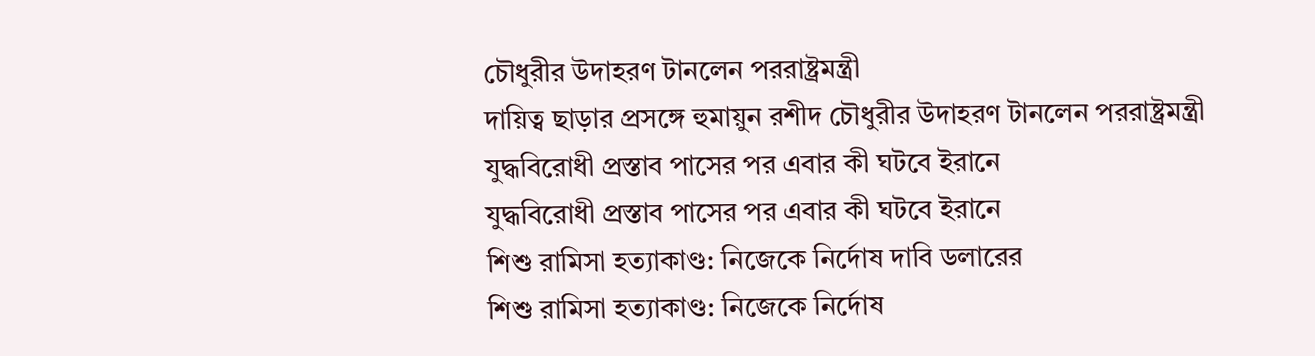চৌধুরীর উদাহরণ টানলেন পররাষ্ট্রমন্ত্রী
দায়িত্ব ছাড়ার প্রসঙ্গে হুমায়ুন রশীদ চৌধুরীর উদাহরণ টানলেন পররাষ্ট্রমন্ত্রী
যুদ্ধবিরোধী প্রস্তাব পাসের পর এবার কী ঘটবে ইরানে
যুদ্ধবিরোধী প্রস্তাব পাসের পর এবার কী ঘটবে ইরানে
শিশু রামিসা হত্যাকাণ্ড: নিজেকে নির্দোষ দাবি ডলারের
শিশু রামিসা হত্যাকাণ্ড: নিজেকে নির্দোষ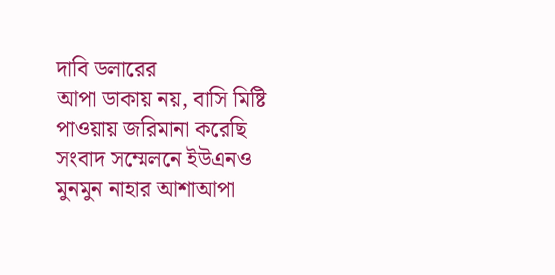দাবি ডলারের
আপা ডাকায় নয়, বাসি মিষ্টি পাওয়ায় জরিমানা করেছি
সংবাদ সম্মেলনে ইউএনও মুনমুন নাহার আশাআপা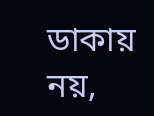ডাকায় নয়,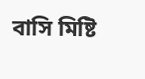বাসি মিষ্টি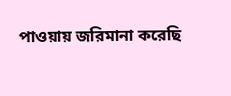পাওয়ায় জরিমানা করেছি